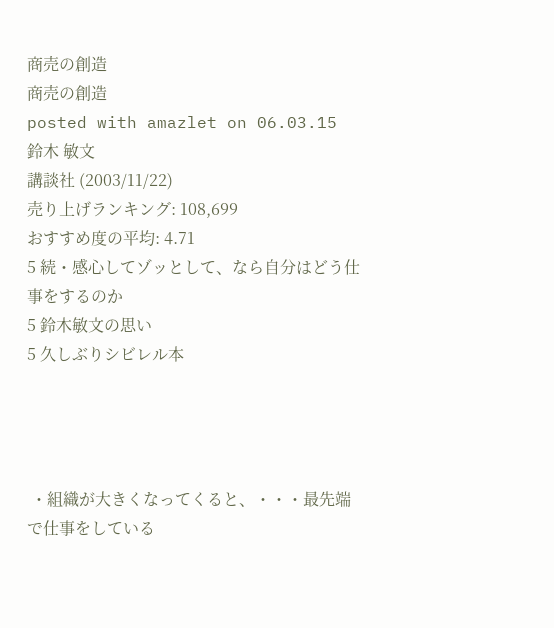商売の創造
商売の創造
posted with amazlet on 06.03.15
鈴木 敏文
講談社 (2003/11/22)
売り上げランキング: 108,699
おすすめ度の平均: 4.71
5 続・感心してゾッとして、なら自分はどう仕事をするのか
5 鈴木敏文の思い
5 久しぶりシビレル本




 ・組織が大きくなってくると、・・・最先端で仕事をしている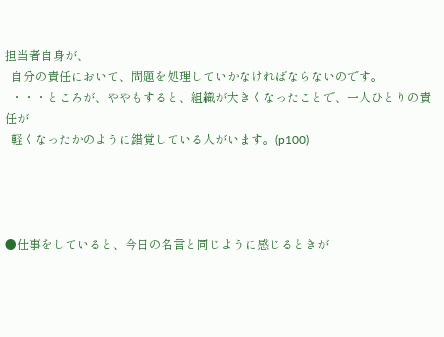担当者自身が、
  自分の責任において、問題を処理していかなければならないのです。
  ・・・ところが、ややもすると、組織が大きくなったことで、一人ひとりの責任が
  軽くなったかのように錯覚している人がいます。(p100)




●仕事をしていると、今日の名言と同じように感じるときが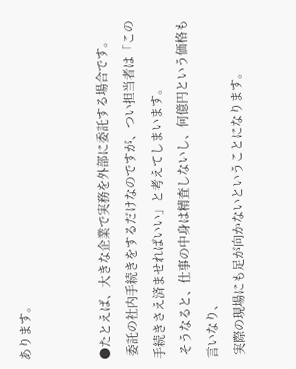あります。


●たとえば、大きな企業で実務を外部に委託する場合です。
 委託の社内手続きをするだけなのですが、つい担当者は「この手続きさえ済ませればいい」と考えてしまいます。
 そうなると、仕事の中身は精査しないし、何億円という価格も言いなり、
 実際の現場にも足が向かないということになります。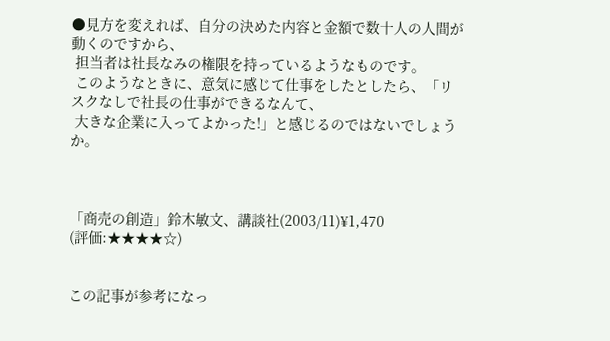●見方を変えれば、自分の決めた内容と金額で数十人の人間が動くのですから、
 担当者は社長なみの権限を持っているようなものです。
 このようなときに、意気に感じて仕事をしたとしたら、「リスクなしで社長の仕事ができるなんて、
 大きな企業に入ってよかった!」と感じるのではないでしょうか。



「商売の創造」鈴木敏文、講談社(2003/11)¥1,470
(評価:★★★★☆)


この記事が参考になっ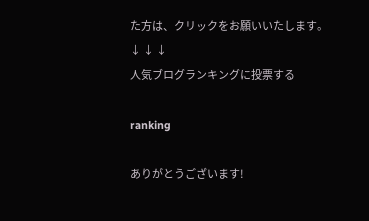た方は、クリックをお願いいたします。
↓ ↓ ↓
人気ブログランキングに投票する

ranking

ありがとうございます!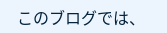このブログでは、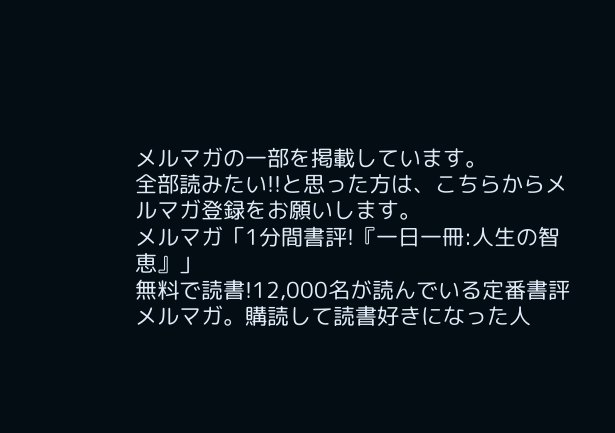メルマガの一部を掲載しています。
全部読みたい!!と思った方は、こちらからメルマガ登録をお願いします。
メルマガ「1分間書評!『一日一冊:人生の智恵』」
無料で読書!12,000名が読んでいる定番書評メルマガ。購読して読書好きになった人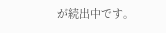が続出中です。